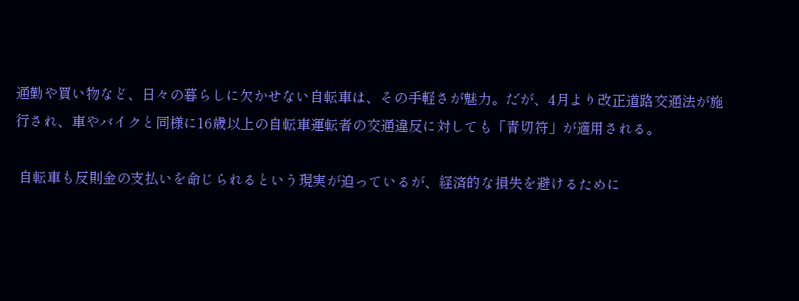通勤や買い物など、日々の暮らしに欠かせない自転車は、その手軽さが魅力。だが、4月より改正道路交通法が施行され、車やバイクと同様に16歳以上の自転車運転者の交通違反に対しても「青切符」が適用される。

 自転車も反則金の支払いを命じられるという現実が迫っているが、経済的な損失を避けるために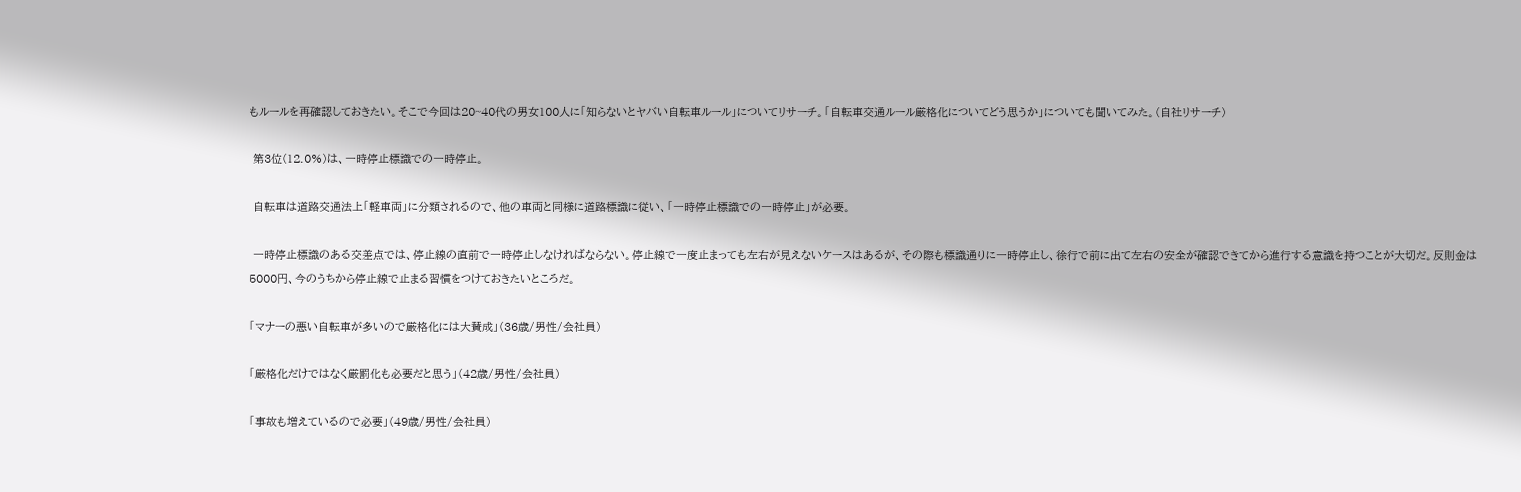もルールを再確認しておきたい。そこで今回は20~40代の男女100人に「知らないとヤバい自転車ルール」についてリサーチ。「自転車交通ルール厳格化についてどう思うか」についても聞いてみた。(自社リサーチ)

 第3位(12.0%)は、一時停止標識での一時停止。

 自転車は道路交通法上「軽車両」に分類されるので、他の車両と同様に道路標識に従い、「一時停止標識での一時停止」が必要。

 一時停止標識のある交差点では、停止線の直前で一時停止しなければならない。停止線で一度止まっても左右が見えないケースはあるが、その際も標識通りに一時停止し、徐行で前に出て左右の安全が確認できてから進行する意識を持つことが大切だ。反則金は5000円、今のうちから停止線で止まる習慣をつけておきたいところだ。

「マナーの悪い自転車が多いので厳格化には大賛成」(36歳/男性/会社員)

「厳格化だけではなく厳罰化も必要だと思う」(42歳/男性/会社員)

「事故も増えているので必要」(49歳/男性/会社員)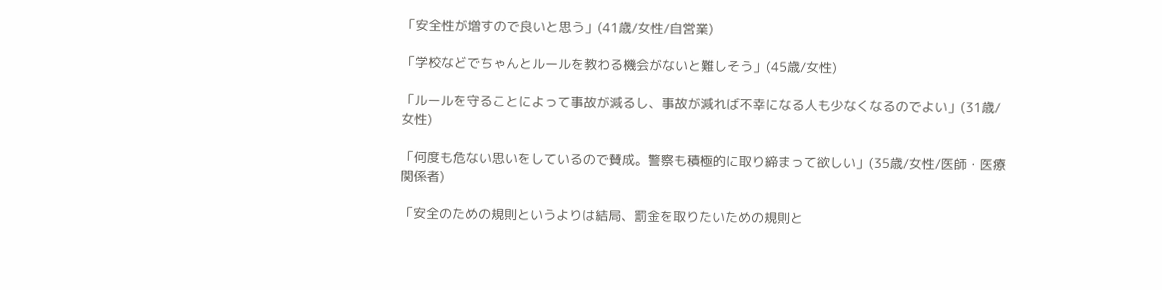「安全性が増すので良いと思う」(41歳/女性/自営業)

「学校などでちゃんとルールを教わる機会がないと難しそう」(45歳/女性)

「ルールを守ることによって事故が減るし、事故が減れば不幸になる人も少なくなるのでよい」(31歳/女性)

「何度も危ない思いをしているので賛成。警察も積極的に取り締まって欲しい」(35歳/女性/医師・医療関係者)

「安全のための規則というよりは結局、罰金を取りたいための規則と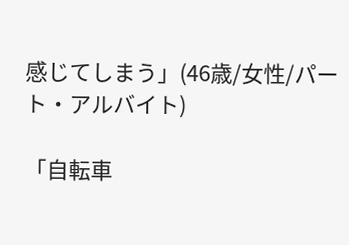感じてしまう」(46歳/女性/パート・アルバイト)

「自転車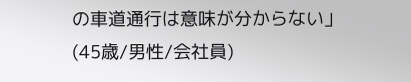の車道通行は意味が分からない」(45歳/男性/会社員)